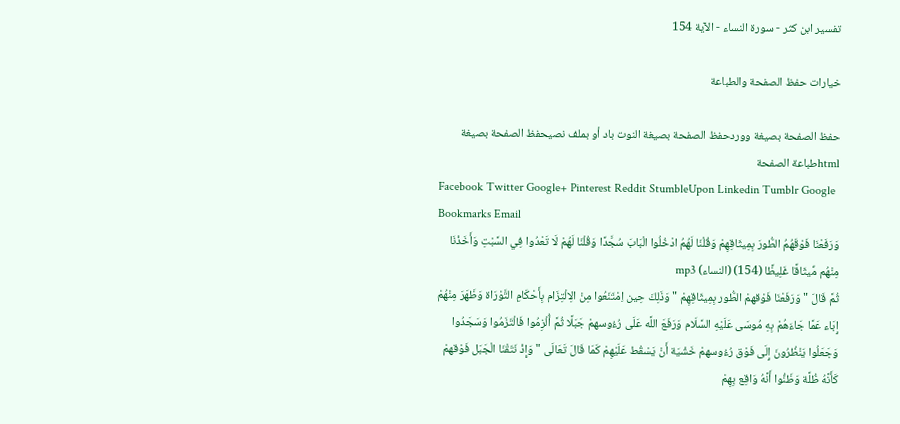تفسير ابن كثر - سورة النساء - الآية 154

خيارات حفظ الصفحة والطباعة

حفظ الصفحة بصيغة ووردحفظ الصفحة بصيغة النوت باد أو بملف نصيحفظ الصفحة بصيغة htmlطباعة الصفحة
Facebook Twitter Google+ Pinterest Reddit StumbleUpon Linkedin Tumblr Google Bookmarks Email
وَرَفَعْنَا فَوْقَهُمُ الطُّورَ بِمِيثَاقِهِمْ وَقُلْنَا لَهُمُ ادْخُلُوا الْبَابَ سُجَّدًا وَقُلْنَا لَهُمْ لَا تَعْدُوا فِي السَّبْتِ وَأَخَذْنَا مِنْهُم مِّيثَاقًا غَلِيظًا (154) (النساء) mp3
ثُمَّ قَالَ " وَرَفَعْنَا فَوْقهمْ الطُّور بِمِيثَاقِهِمْ " وَذَلِكَ حِين اِمْتَنَعُوا مِنْ الِالْتِزَام بِأَحْكَامِ التَّوْرَاة وَظَهَرَ مِنْهُمْ إِبَاء عَمَّا جَاءَهُمْ بِهِ مُوسَى عَلَيْهِ السَّلَام وَرَفَعَ اللَّه عَلَى رُءُوسهمْ جَبَلًا ثُمَّ أُلْزِمُوا فَالْتَزَمُوا وَسَجَدُوا وَجَعَلُوا يَنْظُرُونَ إِلَى فَوْق رُءُوسهمْ خَشْيَة أَنْ يَسْقُط عَلَيْهِمْ كَمَا قَالَ تَعَالَى " وَإِذْ نَتَقْنَا الْجَبَل فَوْقهمْ كَأَنَّهُ ظُلَّة وَظَنُّوا أَنَّهُ وَاقِع بِهِمْ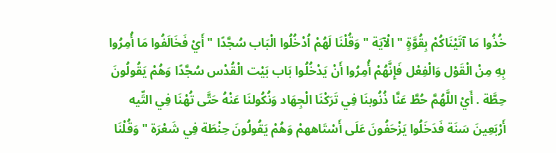خُذُوا مَا آتَيْنَاكُمْ بِقُوَّةٍ " الْآيَة " وَقُلْنَا لَهُمْ اُدْخُلُوا الْبَاب سُجَّدًا " أَيْ فَخَالَفُوا مَا أُمِرُوا بِهِ مِنْ الْقَوْل وَالْفِعْل فَإِنَّهُمْ أُمِرُوا أَنْ يَدْخُلُوا بَاب بَيْت الْقُدْس سُجَّدًا وَهُمْ يَقُولُونَ حِطَّة . أَيْ اللَّهُمَّ حُطَّ عَنَّا ذُنُوبنَا فِي تَرَكْنَا الْجِهَاد وَنُكُولنَا عَنْهُ حَتَّى تُهْنَا فِي التِّيه أَرْبَعِينَ سَنَة فَدَخَلُوا يَزْحَفُونَ عَلَى أَسْتَاههمْ وَهُمْ يَقُولُونَ حِنْطَة فِي شَعْرَة " وَقُلْنَا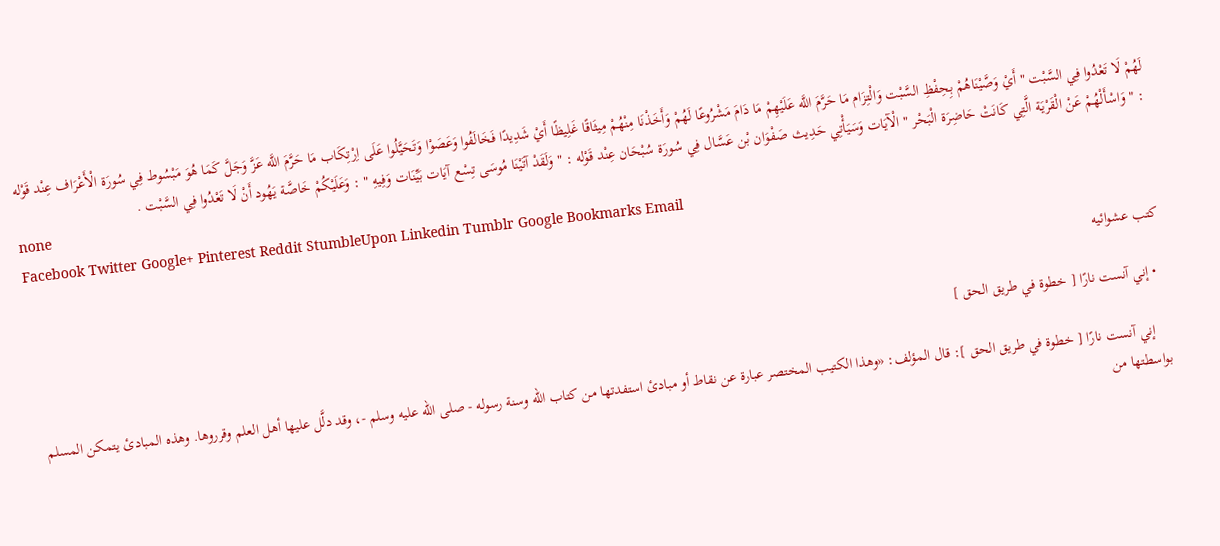لَهُمْ لَا تَعْدُوا فِي السَّبْت " أَيْ وَصَّيْنَاهُمْ بِحِفْظِ السَّبْت وَالْتِزَام مَا حَرَّمَ اللَّه عَلَيْهِمْ مَا دَامَ مَشْرُوعًا لَهُمْ وَأَخَذْنَا مِنْهُمْ مِيثَاقًا غَلِيظًا أَيْ شَدِيدًا فَخَالَفُوا وَعَصَوْا وَتَحَيَّلُوا عَلَى اِرْتِكَاب مَا حَرَّمَ اللَّه عَزَّ وَجَلَّ كَمَا هُوَ مَبْسُوط فِي سُورَة الْأَعْرَاف عِنْد قَوْله : " وَاسْأَلْهُمْ عَنْ الْقَرْيَة الَّتِي كَانَتْ حَاضِرَة الْبَحْر " الْآيَات وَسَيَأْتِي حَدِيث صَفْوَان بْن عَسَّال فِي سُورَة سُبْحَان عِنْد قَوْله : " وَلَقَدْ آتَيْنَا مُوسَى تِسْع آيَات بَيِّنَات وَفِيهِ " : وَعَلَيْكُمْ خَاصَّة يَهُود أَنْ لَا تَعْدُوا فِي السَّبْت .
none
Facebook Twitter Google+ Pinterest Reddit StumbleUpon Linkedin Tumblr Google Bookmarks Email

كتب عشوائيه

  • إني آنست نارًا [ خطوة في طريق الحق ]

    إني آنست نارًا [ خطوة في طريق الحق ]: قال المؤلف: «وهذا الكتيب المختصر عبارة عن نقاط أو مبادئ استفدتها من كتاب الله وسنة رسوله - صلى الله عليه وسلم -، وقد دلَّل عليها أهل العلم وقرروها. وهذه المبادئ يتمكن المسلم بواسطتها من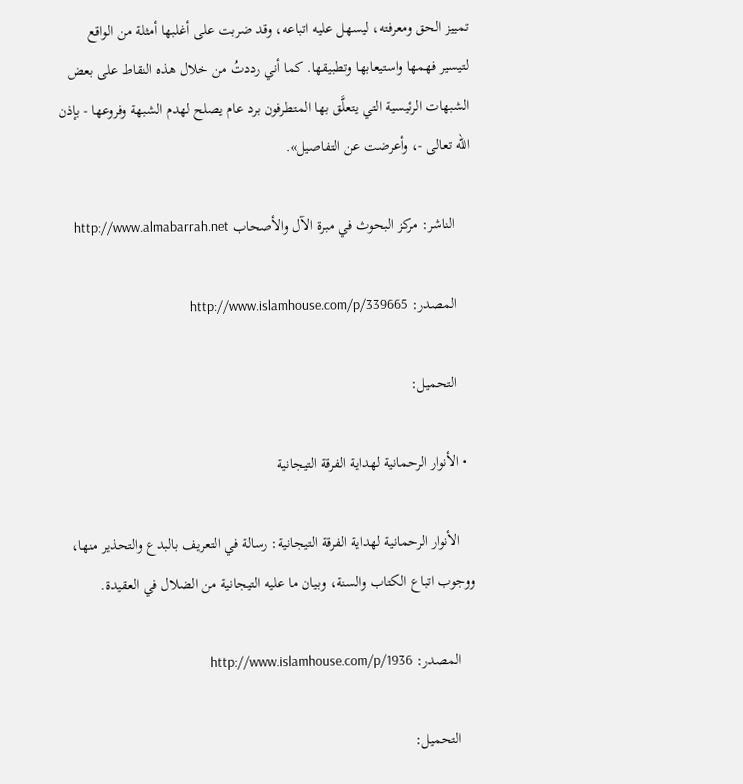تمييز الحق ومعرفته، ليسهل عليه اتباعه، وقد ضربت على أغلبها أمثلة من الواقع لتيسير فهمها واستيعابها وتطبيقها. كما أني رددتُ من خلال هذه النقاط على بعض الشبهات الرئيسية التي يتعلَّق بها المتطرفون برد عام يصلح لهدم الشبهة وفروعها - بإذن الله تعالى -، وأعرضت عن التفاصيل».

    الناشر: مركز البحوث في مبرة الآل والأصحاب http://www.almabarrah.net

    المصدر: http://www.islamhouse.com/p/339665

    التحميل:

  • الأنوار الرحمانية لهداية الفرقة التيجانية

    الأنوار الرحمانية لهداية الفرقة التيجانية: رسالة في التعريف بالبدع والتحذير منها، ووجوب اتباع الكتاب والسنة، وبيان ما عليه التيجانية من الضلال في العقيدة.

    المصدر: http://www.islamhouse.com/p/1936

    التحميل: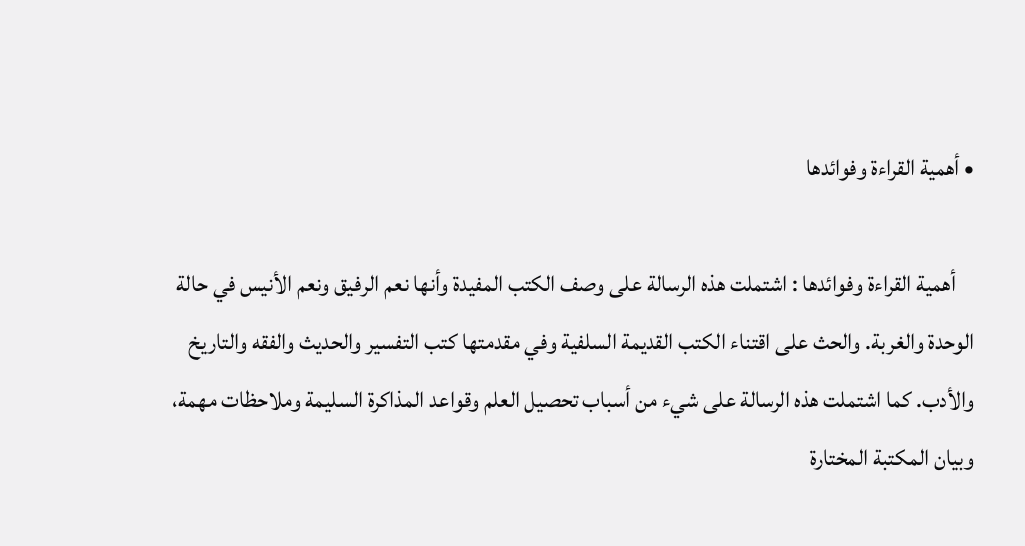• أهمية القراءة وفوائدها

    أهمية القراءة وفوائدها : اشتملت هذه الرسالة على وصف الكتب المفيدة وأنها نعم الرفيق ونعم الأنيس في حالة الوحدة والغربة. والحث على اقتناء الكتب القديمة السلفية وفي مقدمتها كتب التفسير والحديث والفقه والتاريخ والأدب. كما اشتملت هذه الرسالة على شيء من أسباب تحصيل العلم وقواعد المذاكرة السليمة وملاحظات مهمة، وبيان المكتبة المختارة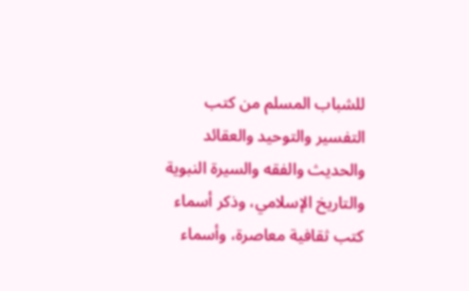للشباب المسلم من كتب التفسير والتوحيد والعقائد والحديث والفقه والسيرة النبوية والتاريخ الإسلامي، وذكر أسماء كتب ثقافية معاصرة، وأسماء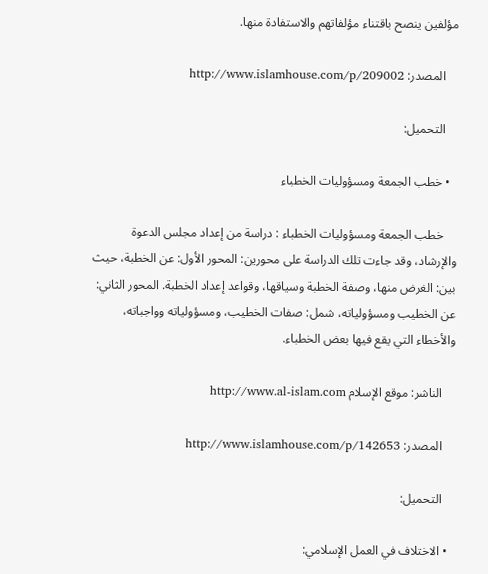مؤلفين ينصح باقتناء مؤلفاتهم والاستفادة منها.

    المصدر: http://www.islamhouse.com/p/209002

    التحميل:

  • خطب الجمعة ومسؤوليات الخطباء

    خطب الجمعة ومسؤوليات الخطباء : دراسة من إعداد مجلس الدعوة والإرشاد، وقد جاءت تلك الدراسة على محورين: المحور الأول: عن الخطبة، حيث بين: الغرض منها، وصفة الخطبة وسياقها، وقواعد إعداد الخطبة. المحور الثاني: عن الخطيب ومسؤولياته، شمل: صفات الخطيب، ومسؤولياته وواجباته، والأخطاء التي يقع فيها بعض الخطباء.

    الناشر: موقع الإسلام http://www.al-islam.com

    المصدر: http://www.islamhouse.com/p/142653

    التحميل:

  • الاختلاف في العمل الإسلامي: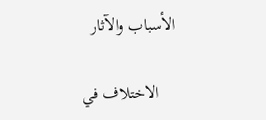الأسباب والآثار

    الاختلاف في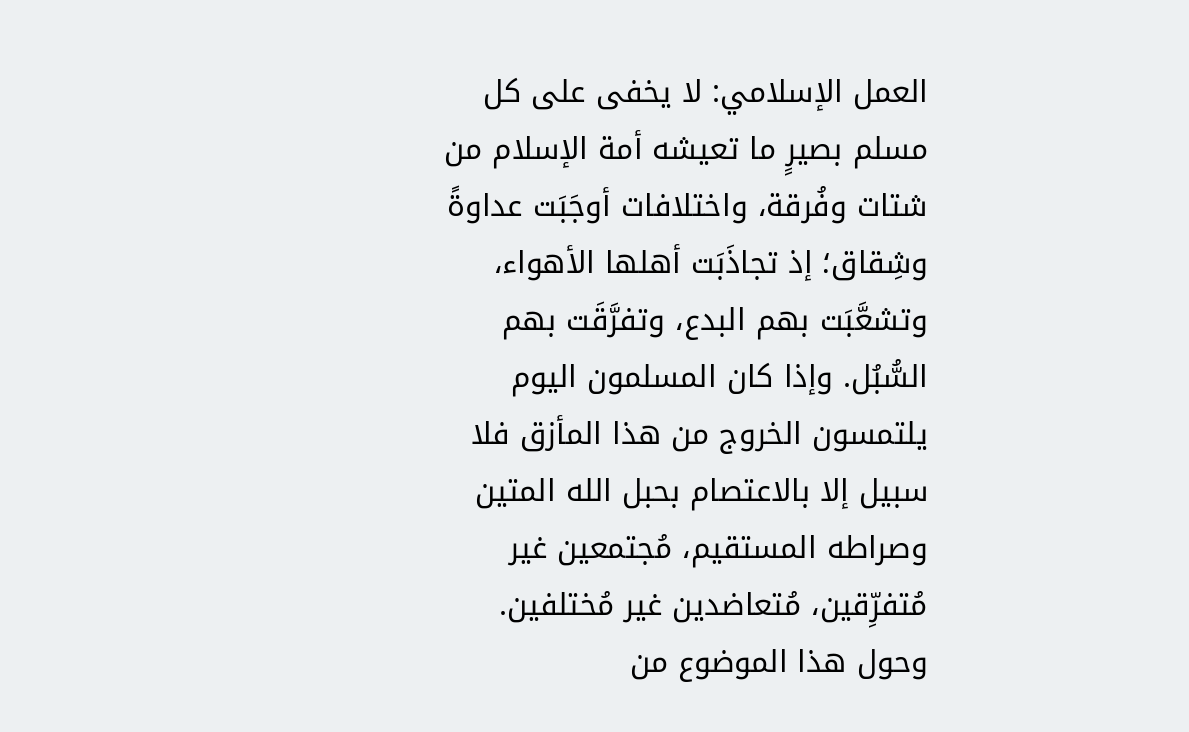العمل الإسلامي: لا يخفى على كل مسلم بصيرٍ ما تعيشه أمة الإسلام من شتات وفُرقة، واختلافات أوجَبَت عداوةً وشِقاق؛ إذ تجاذَبَت أهلها الأهواء، وتشعَّبَت بهم البدع، وتفرَّقَت بهم السُّبُل. وإذا كان المسلمون اليوم يلتمسون الخروج من هذا المأزق فلا سبيل إلا بالاعتصام بحبل الله المتين وصراطه المستقيم، مُجتمعين غير مُتفرِّقين، مُتعاضدين غير مُختلفين. وحول هذا الموضوع من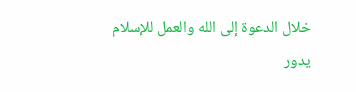خلال الدعوة إلى الله والعمل للإسلام يدور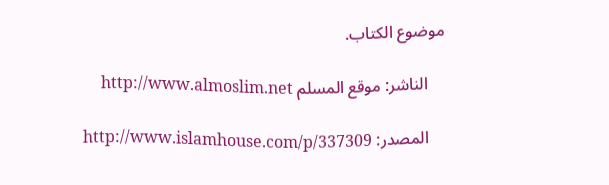موضوع الكتاب.

    الناشر: موقع المسلم http://www.almoslim.net

    المصدر: http://www.islamhouse.com/p/337309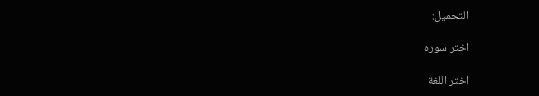التحميل:

اختر سوره

اختر اللغة